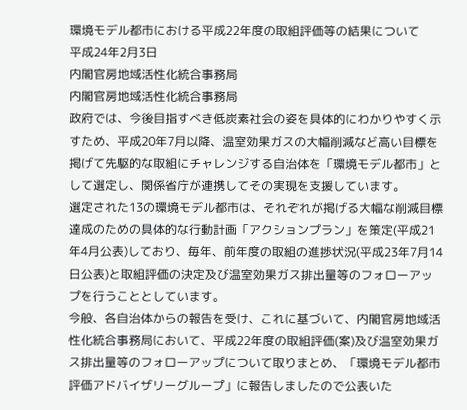環境モデル都市における平成22年度の取組評価等の結果について
平成24年2月3日
内閣官房地域活性化統合事務局
内閣官房地域活性化統合事務局
政府では、今後目指すべき低炭素社会の姿を具体的にわかりやすく示すため、平成20年7月以降、温室効果ガスの大幅削減など高い目標を掲げて先駆的な取組にチャレンジする自治体を「環境モデル都市」として選定し、関係省庁が連携してその実現を支援しています。
選定された13の環境モデル都市は、それぞれが掲げる大幅な削減目標達成のための具体的な行動計画「アクションプラン」を策定(平成21年4月公表)しており、毎年、前年度の取組の進捗状況(平成23年7月14日公表)と取組評価の決定及び温室効果ガス排出量等のフォローアップを行うこととしています。
今般、各自治体からの報告を受け、これに基づいて、内閣官房地域活性化統合事務局において、平成22年度の取組評価(案)及び温室効果ガス排出量等のフォローアップについて取りまとめ、「環境モデル都市評価アドバイザリーグループ」に報告しましたので公表いた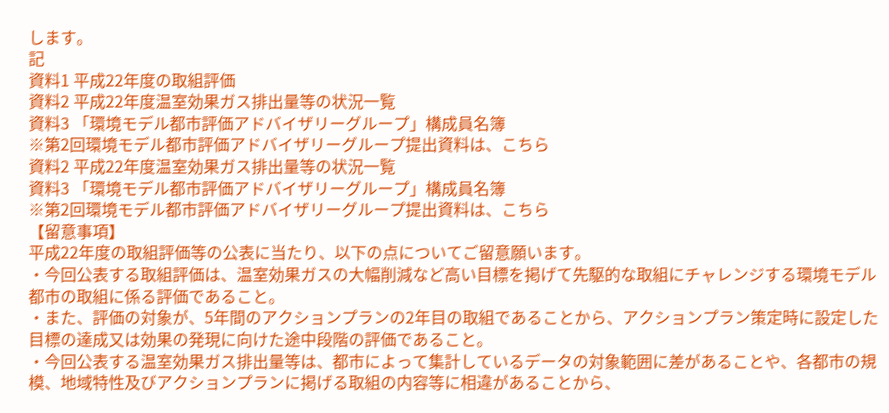します。
記
資料1 平成22年度の取組評価
資料2 平成22年度温室効果ガス排出量等の状況一覧
資料3 「環境モデル都市評価アドバイザリーグループ」構成員名簿
※第2回環境モデル都市評価アドバイザリーグループ提出資料は、こちら
資料2 平成22年度温室効果ガス排出量等の状況一覧
資料3 「環境モデル都市評価アドバイザリーグループ」構成員名簿
※第2回環境モデル都市評価アドバイザリーグループ提出資料は、こちら
【留意事項】
平成22年度の取組評価等の公表に当たり、以下の点についてご留意願います。
・今回公表する取組評価は、温室効果ガスの大幅削減など高い目標を掲げて先駆的な取組にチャレンジする環境モデル都市の取組に係る評価であること。
・また、評価の対象が、5年間のアクションプランの2年目の取組であることから、アクションプラン策定時に設定した目標の達成又は効果の発現に向けた途中段階の評価であること。
・今回公表する温室効果ガス排出量等は、都市によって集計しているデータの対象範囲に差があることや、各都市の規模、地域特性及びアクションプランに掲げる取組の内容等に相違があることから、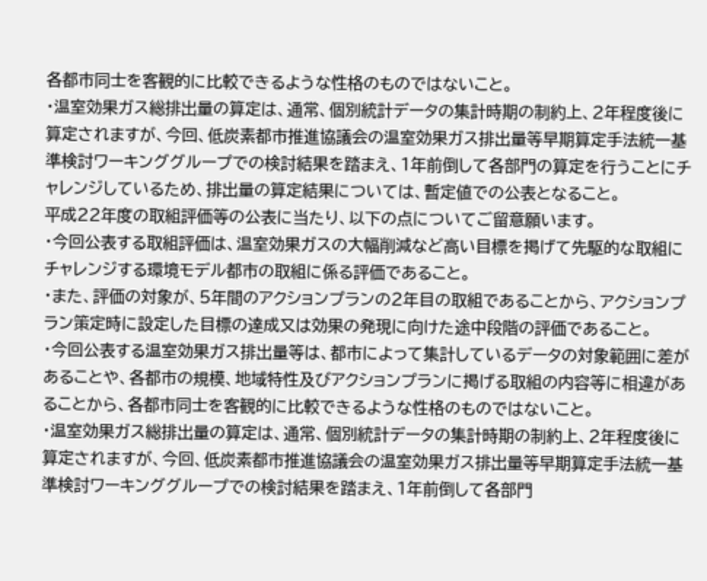各都市同士を客観的に比較できるような性格のものではないこと。
・温室効果ガス総排出量の算定は、通常、個別統計データの集計時期の制約上、2年程度後に算定されますが、今回、低炭素都市推進協議会の温室効果ガス排出量等早期算定手法統一基準検討ワーキンググループでの検討結果を踏まえ、1年前倒して各部門の算定を行うことにチャレンジしているため、排出量の算定結果については、暫定値での公表となること。
平成22年度の取組評価等の公表に当たり、以下の点についてご留意願います。
・今回公表する取組評価は、温室効果ガスの大幅削減など高い目標を掲げて先駆的な取組にチャレンジする環境モデル都市の取組に係る評価であること。
・また、評価の対象が、5年間のアクションプランの2年目の取組であることから、アクションプラン策定時に設定した目標の達成又は効果の発現に向けた途中段階の評価であること。
・今回公表する温室効果ガス排出量等は、都市によって集計しているデータの対象範囲に差があることや、各都市の規模、地域特性及びアクションプランに掲げる取組の内容等に相違があることから、各都市同士を客観的に比較できるような性格のものではないこと。
・温室効果ガス総排出量の算定は、通常、個別統計データの集計時期の制約上、2年程度後に算定されますが、今回、低炭素都市推進協議会の温室効果ガス排出量等早期算定手法統一基準検討ワーキンググループでの検討結果を踏まえ、1年前倒して各部門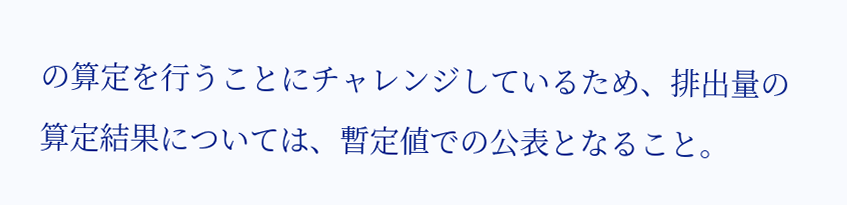の算定を行うことにチャレンジしているため、排出量の算定結果については、暫定値での公表となること。